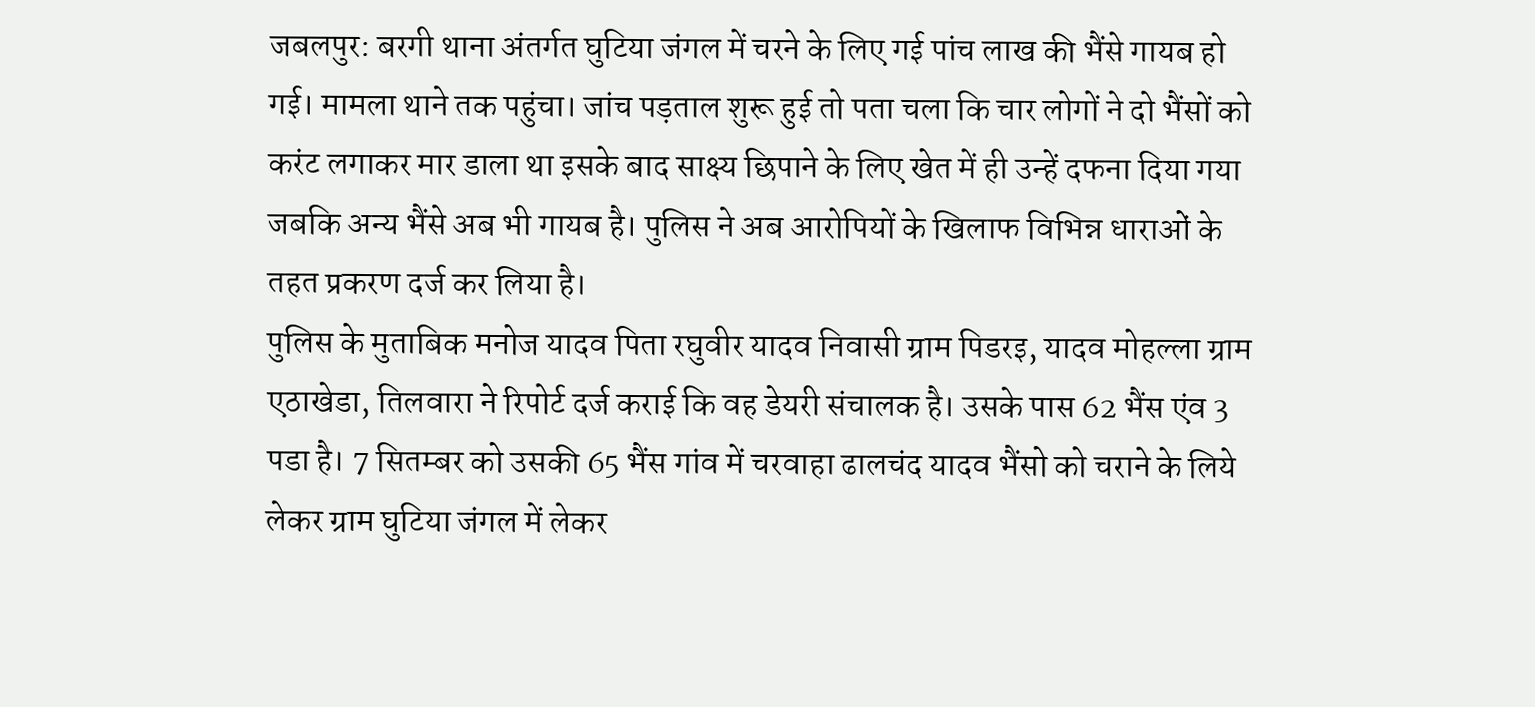जबलपुर: बरगी थाना अंतर्गत घुटिया जंगल में चरने के लिए गई पांच लाख की भैंसे गायब हो गई। मामला थाने तक पहुंचा। जांच पड़ताल शुरू हुई तो पता चला कि चार लोगों ने दो भैंसों को करंट लगाकर मार डाला था इसके बाद साक्ष्य छिपाने के लिए खेत में ही उन्हें दफना दिया गया जबकि अन्य भैंसे अब भी गायब है। पुलिस ने अब आरोपियों के खिलाफ विभिन्न धाराओं के तहत प्रकरण दर्ज कर लिया है।
पुलिस के मुताबिक मनोज यादव पिता रघुवीर यादव निवासी ग्राम पिडरइ, यादव मोहल्ला ग्राम एठाखेडा, तिलवारा ने रिपोर्ट दर्ज कराई कि वह डेयरी संचालक है। उसके पास 62 भैंस एंव 3 पडा है। 7 सितम्बर को उसकी 65 भैंस गांव में चरवाहा ढालचंद यादव भैंसो को चराने के लिये लेकर ग्राम घुटिया जंगल में लेकर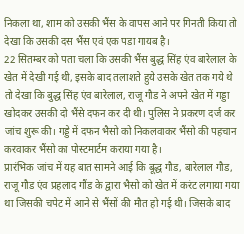निकला था, शाम को उसकी भैंस के वापस आने पर गिनती किया तो देखा कि उसकी दस भैंस एवं एक पडा गायब है।
22 सितम्बर को पता चला कि उसकी भैंस बुद्ध सिंह एंव बारेलाल के खेत में देखी गई थी, इसके बाद तलाशते हुये उसके खेत तक गये थे तो देखा कि बुद्ध सिंह एंव बारेलाल, राजू गौड ने अपने खेत में गड्डा खोदकर उसकी दो भैंसे दफन कर दी थी। पुलिस ने प्रकरण दर्ज कर जांच शुरू की। गड्डे में दफन भैसो को निकलवाकर भैंसो की पहचान करवाकर भैंसो का पोस्टमार्टम कराया गया है।
प्रारंभिक जांच में यह बात सामने आई कि बूद्ध गौड, बारेलाल गौड, राजू गौड एंव प्रहलाद गौंड के द्वारा भैसो को खेत में करंट लगाया गया था जिसकी चपेट में आने से भैंसों की मौत हो गई थी। जिसके बाद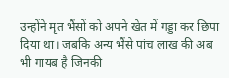उन्होंने मृत भैंसों को अपने खेत में गड्डा कर छिपा दिया था। जबकि अन्य भैंसे पांच लाख की अब भी गायब है जिनकी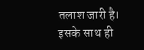तलाश जारी है। इसके साथ ही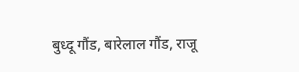बुध्दू गौंड, बारेलाल गौंड, राजू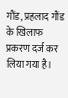गौंड, प्रहलाद गौंड के खिलाफ प्रकरण दर्ज कर लिया गया है।